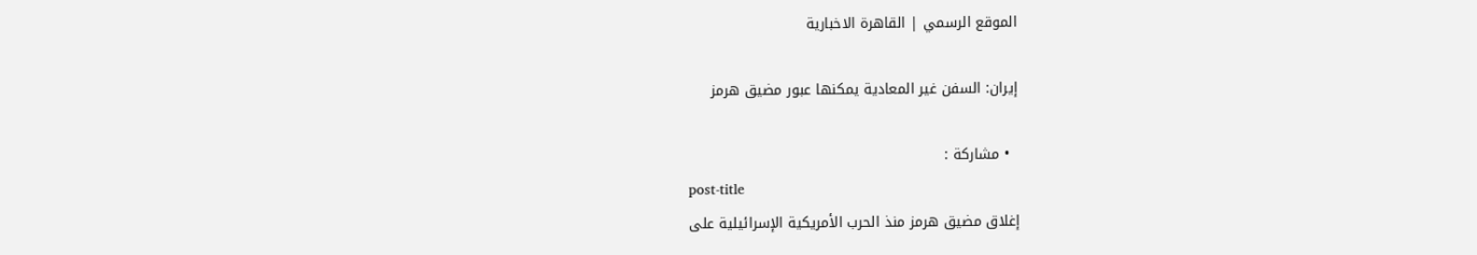الموقع الرسمي | القاهرة الاخبارية

إيران: السفن غير المعادية يمكنها عبور مضيق هرمز

  • مشاركة :
post-title
إغلاق مضيق هرمز منذ الحرب الأمريكية الإسرائيلية على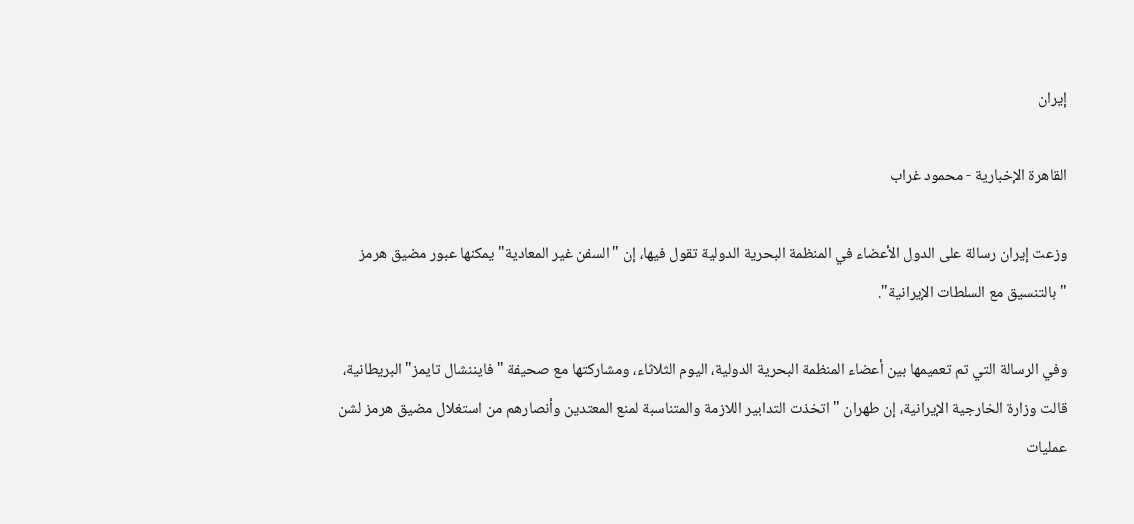إيران

القاهرة الإخبارية - محمود غراب

وزعت إيران رسالة على الدول الأعضاء في المنظمة البحرية الدولية تقول فيها، إن "السفن غير المعادية" يمكنها عبور مضيق هرمز "بالتنسيق مع السلطات الإيرانية".

وفي الرسالة التي تم تعميمها بين أعضاء المنظمة البحرية الدولية، اليوم الثلاثاء، ومشاركتها مع صحيفة "فايننشال تايمز" البريطانية، قالت وزارة الخارجية الإيرانية، إن طهران "اتخذت التدابير اللازمة والمتناسبة لمنع المعتدين وأنصارهم من استغلال مضيق هرمز لشن عمليات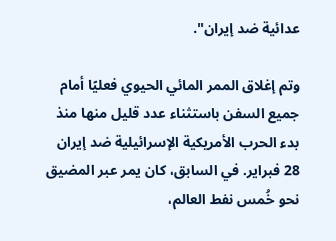عدائية ضد إيران".

وتم إغلاق الممر المائي الحيوي فعليًا أمام جميع السفن باستثناء عدد قليل منها منذ بدء الحرب الأمريكية الإسرائيلية ضد إيران 28 فبراير. في السابق، كان يمر عبر المضيق نحو خُمس نفط العالم،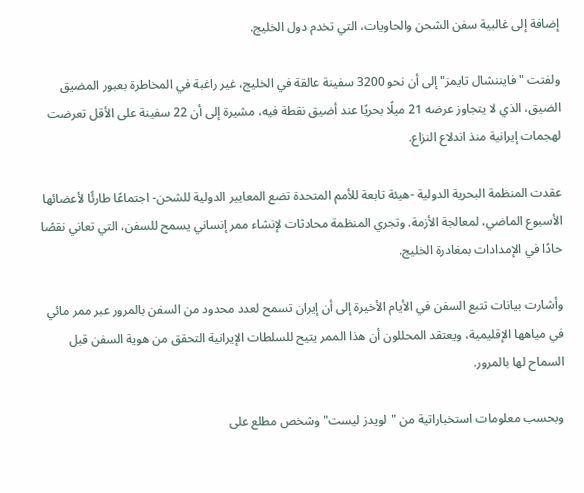إضافة إلى غالبية سفن الشحن والحاويات، التي تخدم دول الخليج.

ولفتت "فايننشال تايمز" إلى أن نحو 3200 سفينة عالقة في الخليج، غير راغبة في المخاطرة بعبور المضيق الضيق، الذي لا يتجاوز عرضه 21 ميلًا بحريًا عند أضيق نقطة فيه، مشيرة إلى أن 22 سفينة على الأقل تعرضت لهجمات إيرانية منذ اندلاع النزاع.

عقدت المنظمة البحرية الدولية -هيئة تابعة للأمم المتحدة تضع المعايير الدولية للشحن- اجتماعًا طارئًا لأعضائها الأسبوع الماضي، لمعالجة الأزمة. وتجري المنظمة محادثات لإنشاء ممر إنساني يسمح للسفن، التي تعاني نقصًا حادًا في الإمدادات بمغادرة الخليج.

وأشارت بيانات تتبع السفن في الأيام الأخيرة إلى أن إيران تسمح لعدد محدود من السفن بالمرور عبر ممر مائي في مياهها الإقليمية، ويعتقد المحللون أن هذا الممر يتيح للسلطات الإيرانية التحقق من هوية السفن قبل السماح لها بالمرور.

وبحسب معلومات استخباراتية من "لويدز ليست" وشخص مطلع على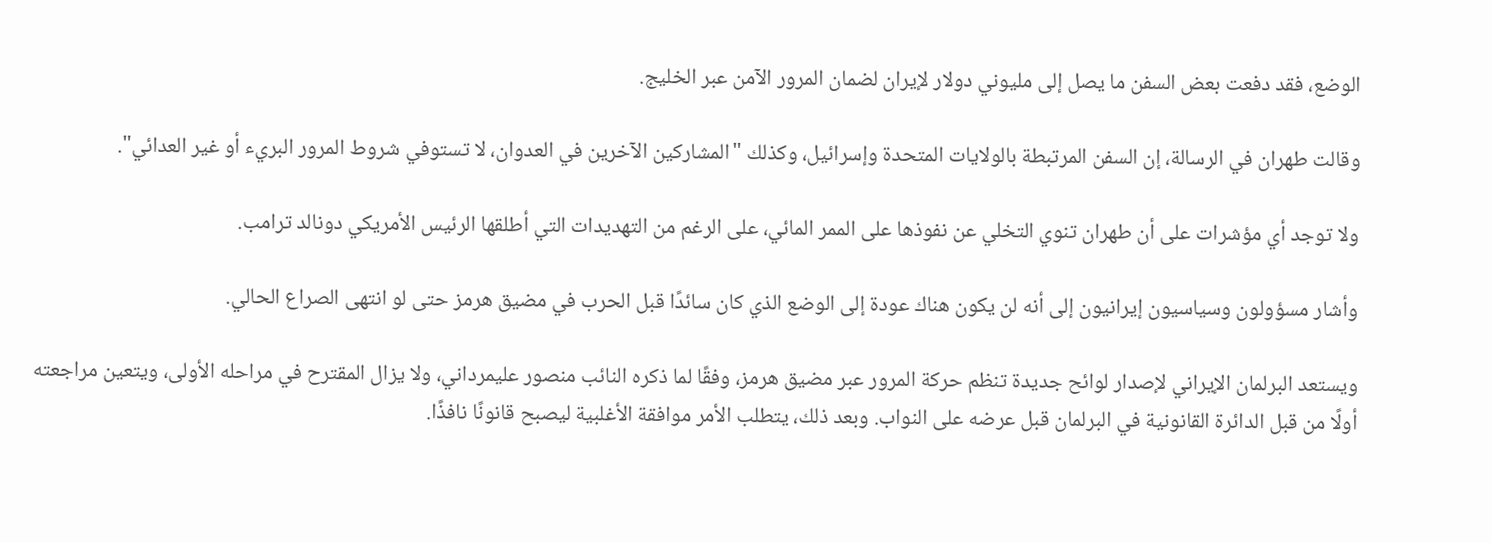الوضع، فقد دفعت بعض السفن ما يصل إلى مليوني دولار لإيران لضمان المرور الآمن عبر الخليج.

وقالت طهران في الرسالة، إن السفن المرتبطة بالولايات المتحدة وإسرائيل، وكذلك "المشاركين الآخرين في العدوان، لا تستوفي شروط المرور البريء أو غير العدائي".

ولا توجد أي مؤشرات على أن طهران تنوي التخلي عن نفوذها على الممر المائي، على الرغم من التهديدات التي أطلقها الرئيس الأمريكي دونالد ترامب.

وأشار مسؤولون وسياسيون إيرانيون إلى أنه لن يكون هناك عودة إلى الوضع الذي كان سائدًا قبل الحرب في مضيق هرمز حتى لو انتهى الصراع الحالي.

ويستعد البرلمان الإيراني لإصدار لوائح جديدة تنظم حركة المرور عبر مضيق هرمز، وفقًا لما ذكره النائب منصور عليمرداني، ولا يزال المقترح في مراحله الأولى، ويتعين مراجعته أولًا من قبل الدائرة القانونية في البرلمان قبل عرضه على النواب. وبعد ذلك، يتطلب الأمر موافقة الأغلبية ليصبح قانونًا نافذًا.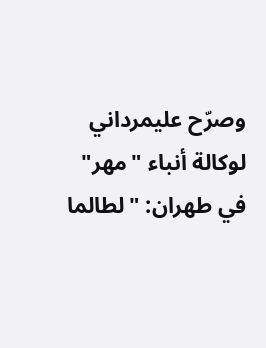وصرّح عليمرداني لوكالة أنباء "مهر" في طهران: "لطالما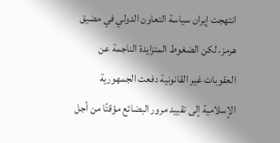انتهجت إيران سياسة التعاون الدولي في مضيق هرمز، لكن الضغوط المتزايدة الناجمة عن العقوبات غير القانونية دفعت الجمهورية الإسلامية إلى تقييد مرور البضائع مؤقتًا من أجل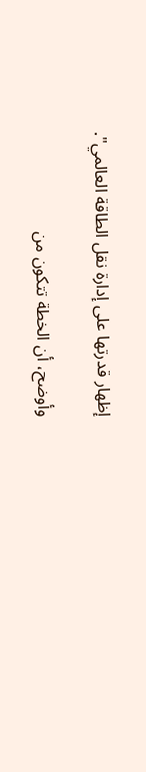إظهار قدرتها على إدارة نقل الطاقة العالمي".

وأوضح، أن الخطة تتكون من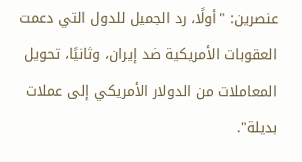عنصرين: "أولًا، رد الجميل للدول التي دعمت العقوبات الأمريكية ضد إيران، وثانيًا، تحويل المعاملات من الدولار الأمريكي إلى عملات بديلة".